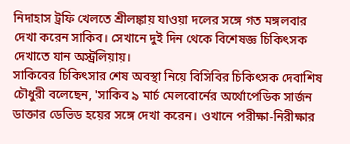নিদাহাস ট্রফি খেলতে শ্রীলঙ্কায় যাওয়া দলের সঙ্গে গত মঙ্গলবার দেখা করেন সাকিব। সেখানে দুই দিন থেকে বিশেষজ্ঞ চিকিৎসক দেখাতে যান অস্ট্রলিয়ায়।
সাকিবের চিকিৎসার শেষ অবস্থা নিয়ে বিসিবির চিকিৎসক দেবাশিষ চৌধুরী বলেছেন, 'সাকিব ৯ মার্চ মেলবোর্নের অর্থোপেডিক সার্জন ডাক্তার ডেভিড হয়ের সঙ্গে দেখা করেন। ওখানে পরীক্ষা-নিরীক্ষার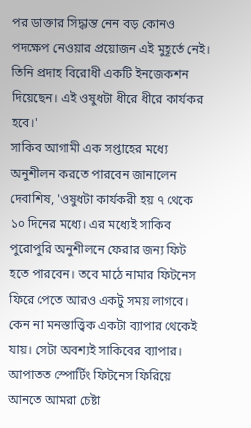পর ডাক্তার সিদ্ধান্ত নেন বড় কোনও পদক্ষেপ নেওয়ার প্রয়োজন এই মুহূর্তে নেই। তিনি প্রদাহ বিরোধী একটি ইনজেকশন দিয়েছেন। এই ওষুধটা ধীরে ধীরে কার্যকর হবে।'
সাকিব আগামী এক সপ্তাহের মধ্যে অনুশীলন করতে পারবেন জানালেন দেবাশিষ, 'ওষুধটা কার্যকরী হয় ৭ থেকে ১০ দিনের মধ্যে। এর মধ্যেই সাকিব পুরোপুরি অনুশীলনে ফেরার জন্য ফিট হতে পারবেন। তবে মাঠে নামার ফিটনেস ফিরে পেতে আরও একটু সময় লাগবে। কেন না মনস্তাত্ত্বিক একটা ব্যাপার থেকেই যায়। সেটা অবশ্যই সাকিবের ব্যাপার। আপাতত স্পোর্টিং ফিটনেস ফিরিয়ে আনতে আমরা চেষ্টা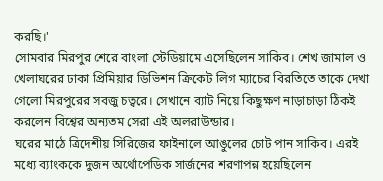করছি।'
সোমবার মিরপুর শেরে বাংলা স্টেডিয়ামে এসেছিলেন সাকিব। শেখ জামাল ও খেলাঘরের ঢাকা প্রিমিয়ার ডিভিশন ক্রিকেট লিগ ম্যাচের বিরতিতে তাকে দেখা গেলো মিরপুরের সবজু চত্বরে। সেখানে ব্যাট নিয়ে কিছুক্ষণ নাড়াচাড়া ঠিকই করলেন বিশ্বের অন্যতম সেরা এই অলরাউন্ডার।
ঘরের মাঠে ত্রিদেশীয় সিরিজের ফাইনালে আঙুলের চোট পান সাকিব। এরই মধ্যে ব্যাংককে দুজন অর্থোপেডিক সার্জনের শরণাপন্ন হয়েছিলেন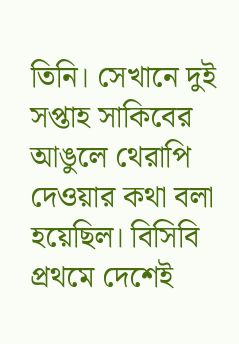তিনি। সেখানে দুই সপ্তাহ সাকিবের আঙুলে থেরাপি দেওয়ার কথা বলা হয়েছিল। বিসিবি প্রথমে দেশেই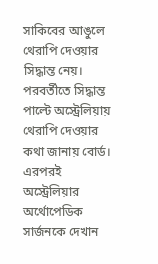সাকিবের আঙুলে থেরাপি দেওয়ার সিদ্ধান্ত নেয়। পরবর্তীতে সিদ্ধান্ত পাল্টে অস্ট্রেলিয়ায় থেরাপি দেওয়ার কথা জানায় বোর্ড। এরপরই অস্ট্রেলিয়ার অর্থোপেডিক সার্জনকে দেখান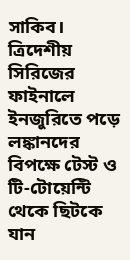সাকিব।
ত্রিদেশীয় সিরিজের ফাইনালে ইনজুরিতে পড়ে লঙ্কানদের বিপক্ষে টেস্ট ও টি-টোয়েন্টি থেকে ছিটকে যান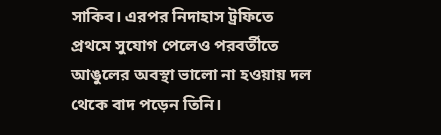সাকিব। এরপর নিদাহাস ট্রফিতে প্রথমে সুযোগ পেলেও পরবর্তীতে আঙুলের অবস্থা ভালো না হওয়ায় দল থেকে বাদ পড়েন তিনি।